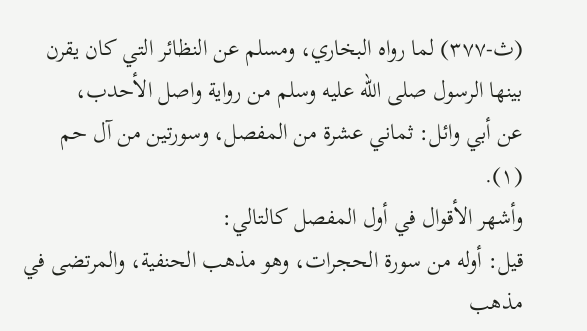(ث-٣٧٧) لما رواه البخاري، ومسلم عن النظائر التي كان يقرن بينها الرسول صلى الله عليه وسلم من رواية واصل الأحدب،
عن أبي وائل: ثماني عشرة من المفصل، وسورتين من آل حم (١).
وأشهر الأقوال في أول المفصل كالتالي:
قيل: أوله من سورة الحجرات، وهو مذهب الحنفية، والمرتضى في مذهب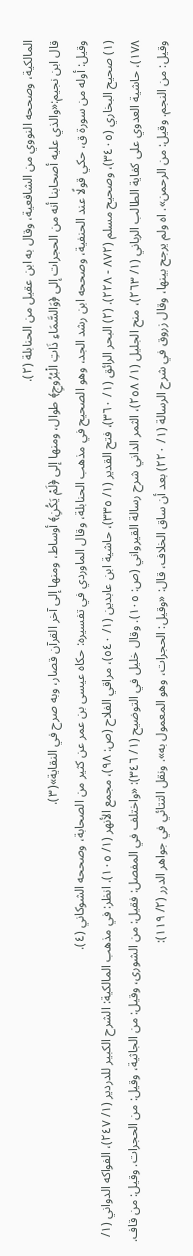المالكية، وصححه النووي من الشافعية، وقال به ابن عقيل من الحنابلة (٢).
قال ابن نجيم:«والذي عليه أصحابنا أنه من الحجرات إلى ﴿وَالسَّمَاءِ ذَاتِ الْبُرُوجِ﴾ طوال، ومنها إلى ﴿لَمْ يَكُنِ﴾ أوساط، ومنها إلى آخر القرآن قصار، وبه صرح في النقاية»(٣).
وقيل: أوله من سورة ق، حكي قولًا عند الحنفية، وصححه ابن رشد الجد، وهو الصحيح في مذهب الحنابلة، وقال الماوردي في تفسيره: حكاه عيسى بن عمر عن كثير من الصحابة، وصححه الشوكاني (٤).
(١) صحيح البخاري (٣٤٠٥)، وصحيح مسلم (٨٧٢ - ٢٢٨). (٢) البحر الرائق (١/ ٣٦٠)، فتح القدير (١/ ٣٣٥)، حاشية ابن عابدين (١/ ٥٤٠)، مراقي الفلاح (ص: ٩٨)، مجمع الأنهر (١/ ١٠٥). انظر: في مذهب المالكية: الشرح الكبير للدردير (١/ ٢٤٧)، الفواكه الدواني (١/ ١٧٨)، حاشية العدوي على كفاية الطالب الرباني (١/ ٢٦٣)، منح الجليل (١/ ٢٥٨)، الثمر الداني شرح رسالة القيرواني (ص: ١٠٥). وقال خليل في التوضيح (١/ ٣٤٦): «واختلف في المفصل: فقيل: من الشورى، وقيل: من الجاثية، وقيل: من الحجرات. وقيل: من قاف. وقيل: من النجم. وقيل: من الرحمن». اه ولم يرجح بينها، وقال زروق في شرح الرسالة (١/ ٢٢٠) بعد أن ساق الخلاف، قال: «وقيل: الحجرات، وهو المعمول به». ونقل التتائي في جواهر الدرر (٢/ ١١٩):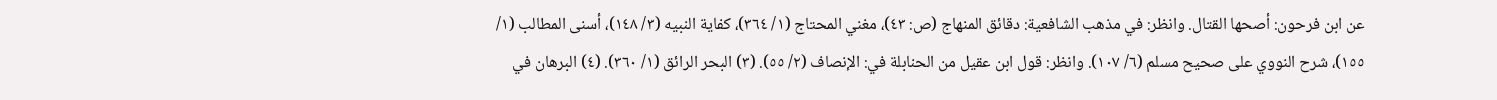عن ابن فرحون: أصحها القتال. وانظر: في مذهب الشافعية: دقائق المنهاج (ص: ٤٣)، مغني المحتاج (١/ ٣٦٤)، كفاية النبيه (٣/ ١٤٨)، أسنى المطالب (١/ ١٥٥)، شرح النووي على صحيح مسلم (٦/ ١٠٧). وانظر: قول ابن عقيل من الحنابلة في: الإنصاف (٢/ ٥٥). (٣) البحر الرائق (١/ ٣٦٠). (٤) البرهان في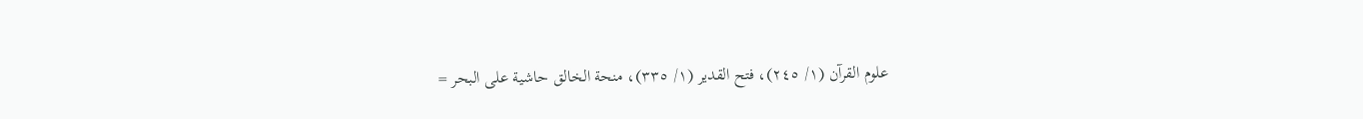علوم القرآن (١/ ٢٤٥)، فتح القدير (١/ ٣٣٥)، منحة الخالق حاشية على البحر =